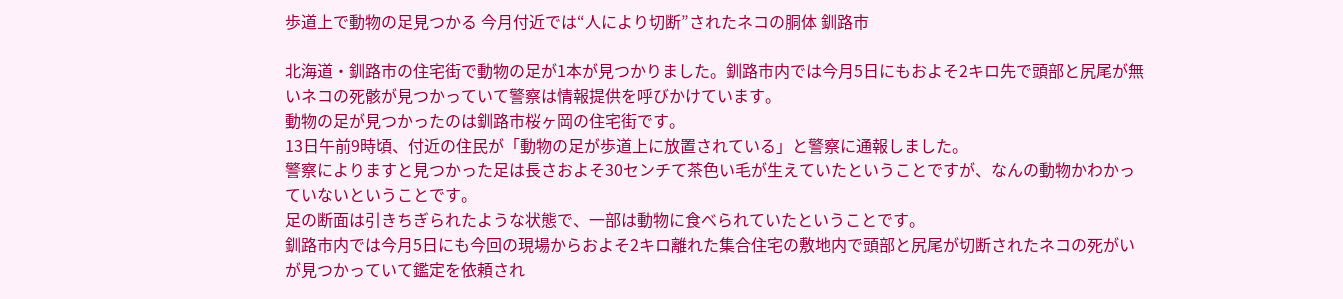歩道上で動物の足見つかる 今月付近では“人により切断”されたネコの胴体 釧路市

北海道・釧路市の住宅街で動物の足が1本が見つかりました。釧路市内では今月5日にもおよそ2キロ先で頭部と尻尾が無いネコの死骸が見つかっていて警察は情報提供を呼びかけています。
動物の足が見つかったのは釧路市桜ヶ岡の住宅街です。
13日午前9時頃、付近の住民が「動物の足が歩道上に放置されている」と警察に通報しました。
警察によりますと見つかった足は長さおよそ30センチて茶色い毛が生えていたということですが、なんの動物かわかっていないということです。
足の断面は引きちぎられたような状態で、一部は動物に食べられていたということです。
釧路市内では今月5日にも今回の現場からおよそ2キロ離れた集合住宅の敷地内で頭部と尻尾が切断されたネコの死がいが見つかっていて鑑定を依頼され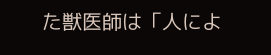た獣医師は「人によ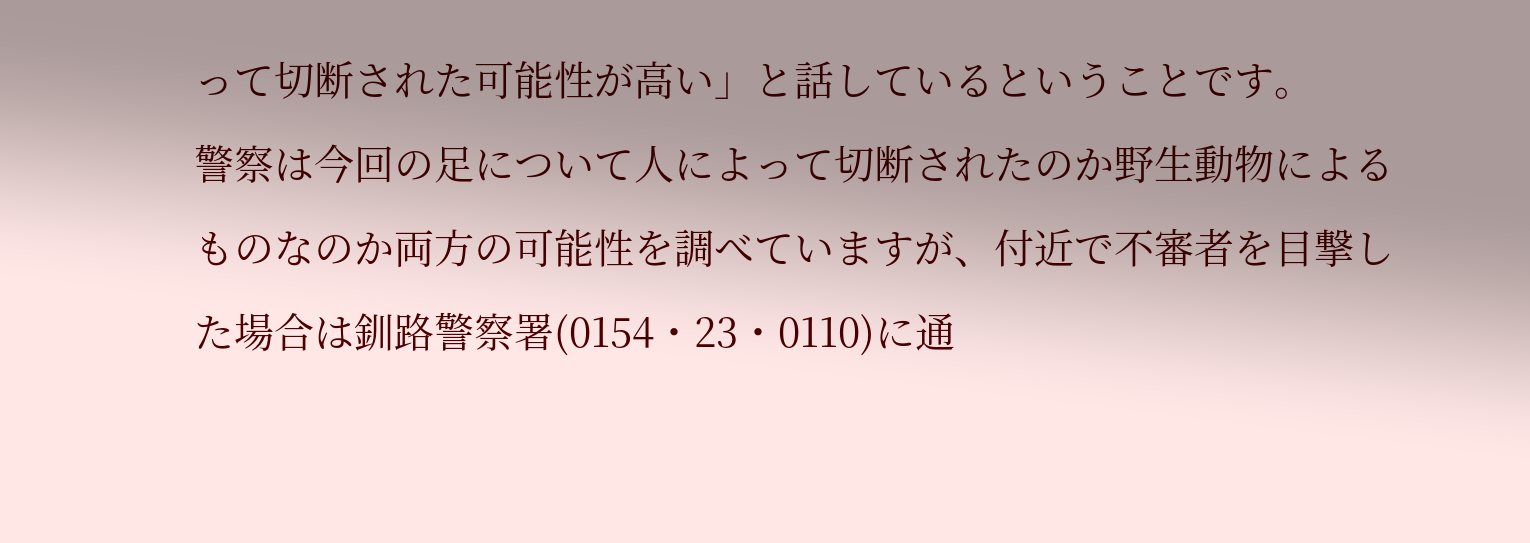って切断された可能性が高い」と話しているということです。
警察は今回の足について人によって切断されたのか野生動物によるものなのか両方の可能性を調べていますが、付近で不審者を目撃した場合は釧路警察署(0154・23・0110)に通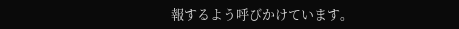報するよう呼びかけています。